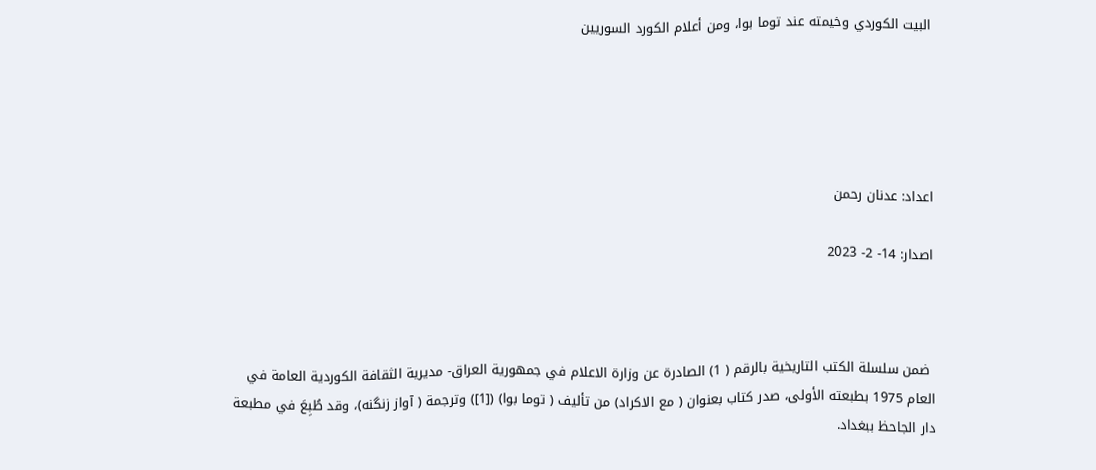البيت الكوردي وخيمته عند توما بوا، ومن أعلام الكورد السوريين





اعداد: عدنان رحمن

اصدار: 14- 2- 2023



 ضمن سلسلة الكتب التاريخية بالرقم ( 1) الصادرة عن وزارة الاعلام في جمهورية العراق- مديرية الثقافة الكوردية العامة في العام 1975 بطبعته الأولى، صدر كتاب بعنوان ( مع الاكراد) من تأليف ( توما بوا) ([1]) وترجمة ( آواز زنگنه)، وقد طُبِعَ في مطبعة دار الجاحظ ببغداد.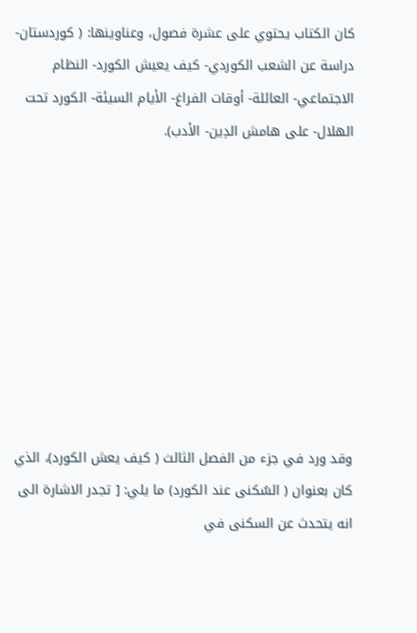كان الكتاب يحتوي على عشرة فصول، وعناوينها: ( كوردستان- دراسة عن الشعب الكوردي- كيف يعيش الكورد- النظام الاجتماعي- العائلة- أوقات الفراغ- الأيام السيئة- الكورد تحت الهلال- على هامش الدِين- الأدب).









وقد ورد في جزء من الفصل الثالث ( كيف يعش الكورد)، الذي كان بعنوان ( السُكنى عند الكورد) ما يلي: [ تجدر الاشارة الى انه يتحدث عن السكنى في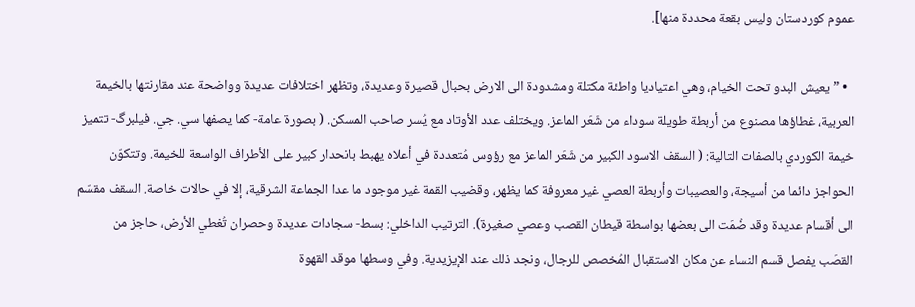عموم كوردستان وليس بقعة محددة منها].

  • ” يعيش البدو تحت الخيام، وهي اعتياديا واطئة مكتلة ومشدودة الى الارض بحبال قصيرة وعديدة، وتظهر اختلافات عديدة وواضحة عند مقارنتها بالخيمة العربية، غطاؤها مصنوع من أربطة طويلة سوداء من شَعَر الماعز. ويختلف عدد الأوتاد مع يُسر صاحب المسكن. ( بصورة عامة- كما يصفها سي. جي. فيلبرگ- تتميز خيمة الكوردي بالصفات التالية: ( السقف الاسود الكبير من شَعَر الماعز مع رؤوس مُتعددة في أعلاه يهبط بانحدار كبير على الأطراف الواسعة للخيمة. وتتكوّن الحواجز دائما من أسيجة، والعصيبات وأربطة العصي غير معروفة كما يظهر، وقضيب القمة غير موجود ما عدا الجماعة الشرقية، إلا في حالات خاصة. السقف مقسّم الى أقسام عديدة وقد ضُمَت الى بعضها بواسطة قيطان القصب وعصي صغيرة). الترتيب الداخلي: بسط- سجادات عديدة وحصران تُغطي الأرض، حاجز من القصَب يفصل قسم النساء عن مكان الاستقبال المُخصص للرجال، ونجد ذلك عند الإيزيدية. وفي وسطها موقد القهوة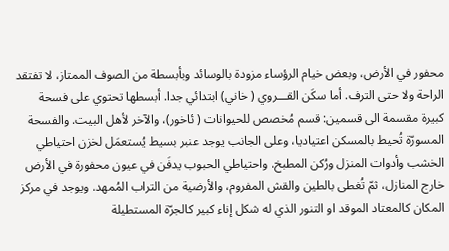محفور في الأرض، وبعض خيام الرؤساء مزودة بالوسائد وبأبسطة من الصوف الممتاز، لا تفتقد الراحة ولا حتى الترف. أما سكَن القـــروي ( خاني) ابتدائي جدا. أبسطها تحتوي على فسحة كبيرة مقسمة الى قسمين: قسم مُخصص للحيوانات ( ئاخور)، والآخر لأهل البيت. والفسحة المسورّة تُحيط بالمسكن اعتياديا، وعلى الجانب يوجد عنبر بسيط يُستعمَل لخزن احتياطي الخشب وأدوات المنزل ورُكن المطبخ. واحتياطي الحبوب يدفَن في عيون محفورة في الأرض خارج المنازل، ثمّ تُغطى بالطين والقش المفروم، والأرضية من التراب المُمهد. ويوجد في مركز المكان كالمعتاد الموقد او التنور الذي له شكل إناء كبير كالجرّة المستطيلة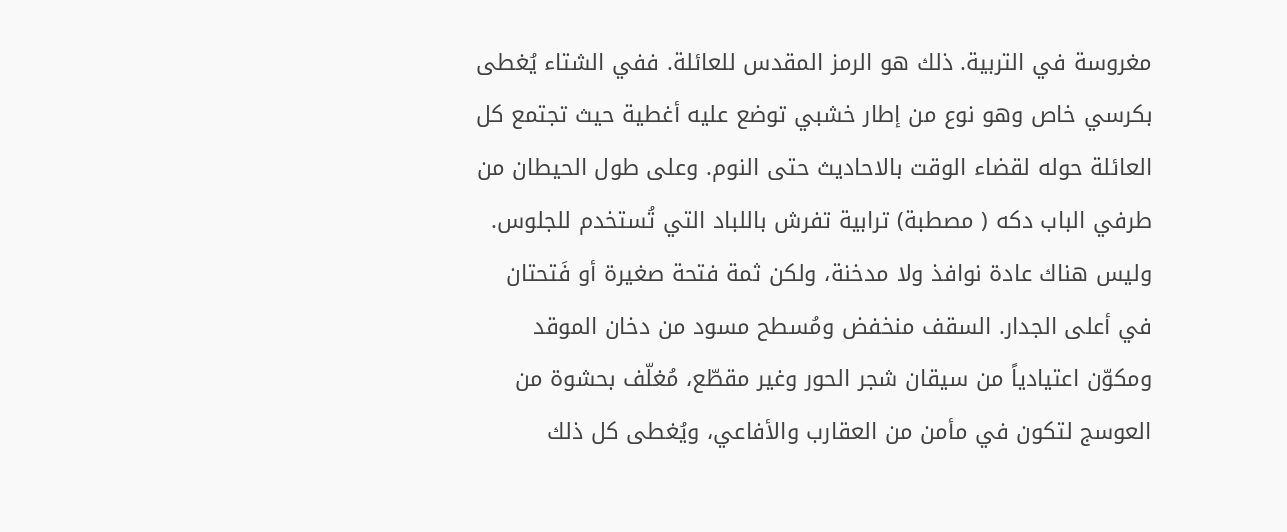مغروسة في التربية. ذلك هو الرمز المقدس للعائلة. ففي الشتاء يُغطى بكرسي خاص وهو نوع من إطار خشبي توضع عليه أغطية حيث تجتمع كل العائلة حوله لقضاء الوقت بالاحاديث حتى النوم. وعلى طول الحيطان من طرفي الباب دكه ( مصطبة) ترابية تفرش باللباد التي تُستخدم للجلوس. وليس هناك عادة نوافذ ولا مدخنة، ولكن ثمة فتحة صغيرة أو فَتحتان في أعلى الجدار. السقف منخفض ومُسطح مسود من دخان الموقد ومكوّن اعتيادياً من سيقان شجر الحور وغير مقطّع، مُغلّف بحشوة من العوسج لتكون في مأمن من العقارب والأفاعي، ويُغطى كل ذلك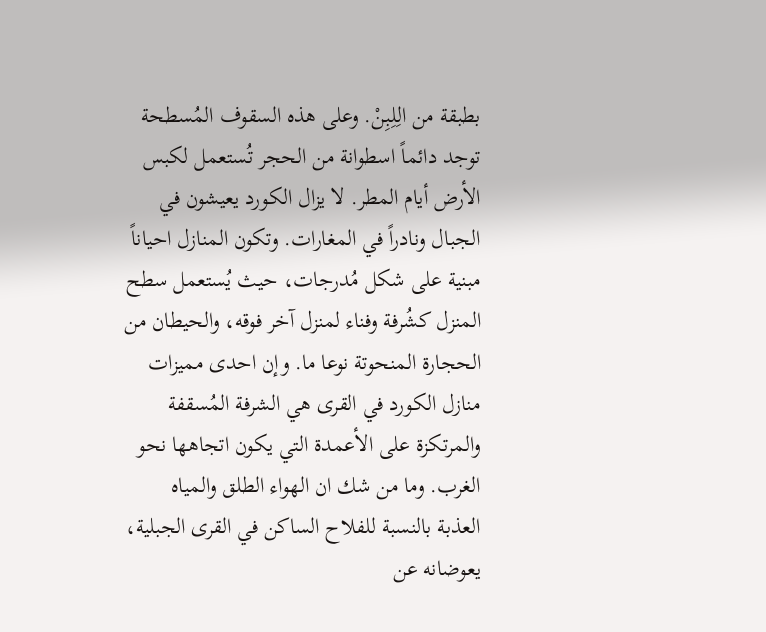بطبقة من الِلِبِنْ. وعلى هذه السقوف المُسطحة توجد دائماً اسطوانة من الحجر تُستعمل لكبس الأرض أيام المطر. لا يزال الكورد يعيشون في الجبال ونادراً في المغارات. وتكون المنازل احياناً مبنية على شكل مُدرجات، حيث يُستعمل سطح المنزل كشُرفة وفناء لمنزل آخر فوقه، والحيطان من الحجارة المنحوتة نوعا ما. وإن احدى مميزات منازل الكورد في القرى هي الشرفة المُسقفة والمرتكزة على الأعمدة التي يكون اتجاهها نحو الغرب. وما من شك ان الهواء الطلق والمياه العذبة بالنسبة للفلاح الساكن في القرى الجبلية، يعوضانه عن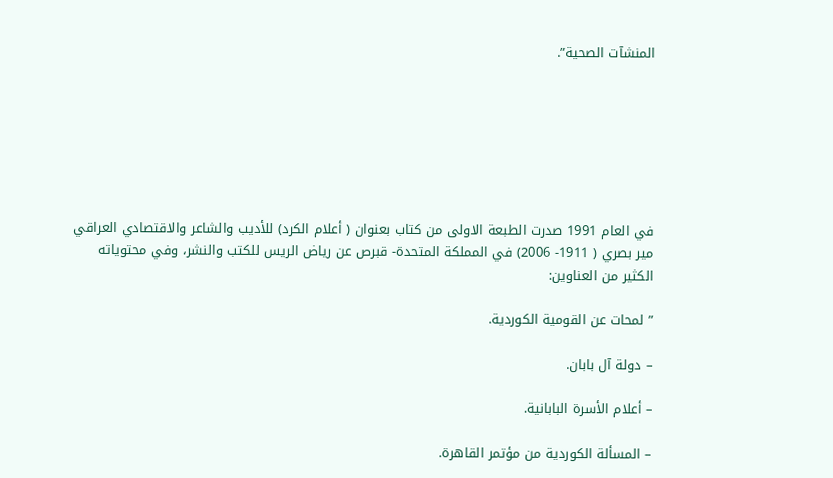المنشآت الصحية”.







في العام 1991 صدرت الطبعة الاولى من كتاب بعنوان ( أعلام الكرد) للأديب والشاعر والاقتصادي العراقي مير بصري ( 1911- 2006) في المملكة المتحدة- قبرص عن رياض الريس للكتب والنشر، وفي محتوياته الكثير من العناوين:

” لمحات عن القومية الكوردية.

– دولة آل بابان.

– أعلام الأسرة البابانية.

– المسألة الكوردية من مؤتمر القاهرة.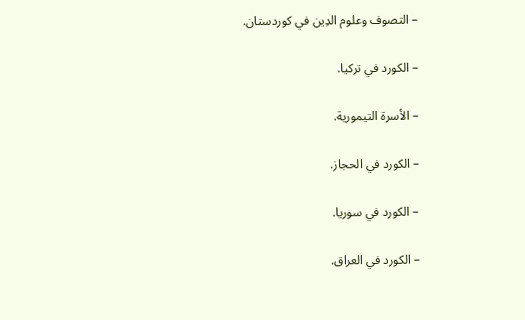– التصوف وعلوم الدِين في كوردستان.

– الكورد في تركيا.

– الأسرة التيمورية.

– الكورد في الحجاز.

– الكورد في سوريا.

– الكورد في العراق.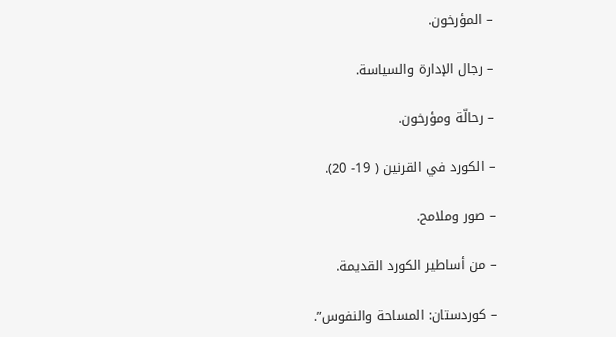– المؤرخون.

– رجال الإدارة والسياسة.

– رحالّة ومؤرخون.

– الكورد في القرنين ( 19- 20).

– صور وملامح.

– من أساطير الكورد القديمة.

– كوردستان: المساحة والنفوس”.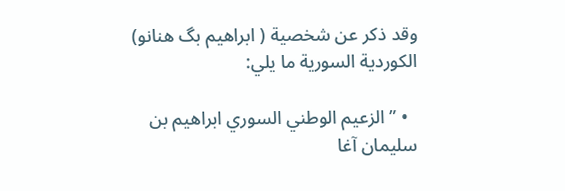وقد ذكر عن شخصية ( ابراهيم بگ هنانو) الكوردية السورية ما يلي:

  • ” الزعيم الوطني السوري ابراهيم بن سليمان آغا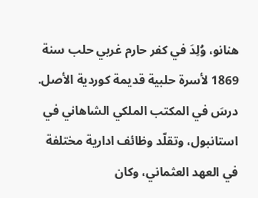هنانو، وُلِدَ في كفر حارم غربي حلب سنة 1869 لأسرة حلبية قديمة كوردية الأصل. درسَ في المكتب الملكي الشاهاني في استانبول، وتقلّد وظائف ادارية مختلفة في العهد العثماني، وكان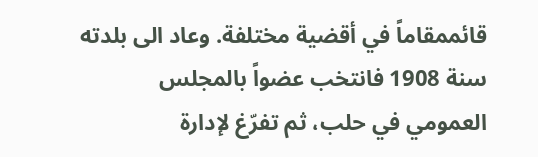قائممقاماً في أقضية مختلفة. وعاد الى بلدته سنة 1908 فانتخب عضواً بالمجلس العمومي في حلب، ثم تفرّغ لإدارة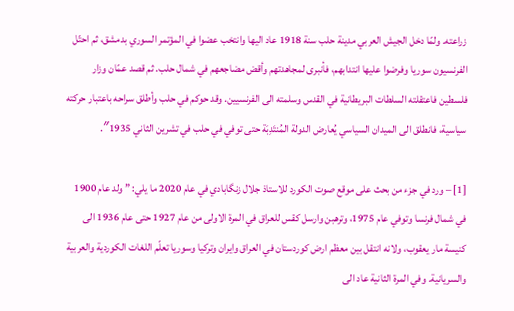زراعته. ولمّا دخل الجيش العربي مدينة حلب سنة 1918 عاد اليها وانتخب عضوا في المؤتمر السوري بدمشق، ثم احتّل الفرنسيون سوريا وفرضوا عليها انتدابهم، فأنبرى لمجاهدتهم وأقض مضاجعهم في شمال حلب. ثم قصد عمّان وزار فلسطين فاعتقلته السلطات البريطانية في القدس وسلمته الى الفرنسيين. وقد حوكم في حلب وأطلق سراحه باعتبار حركته سياسية، فانطلق الى الميدان السياسي يُعارض الدولة المُنتَدِبَة حتى توفي في حلب في تشرين الثاني 1935″.

[1] – ورد في جزء من بحث على موقع صوت الكورد للاستاذ جلال زنگابادي في عام 2020 ما يلي: ” ولد عام 1900 في شمال فرنسا وتوفي عام 1975، وترهبن وارسل كقس للعراق في المرة الاولى من عام 1927 حتى عام 1936 الى كنيسة مار يعقوب، ولانه انتقل بين معظم ارض كوردستان في العراق وايران وتركيا وسوريا تعلّم اللغات الكوردية والعربية والسريانية. وفي المرة الثانية عاد الى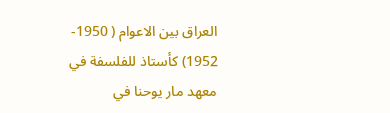العراق بين الاعوام ( 1950- 1952) كأستاذ للفلسفة في معهد مار يوحنا في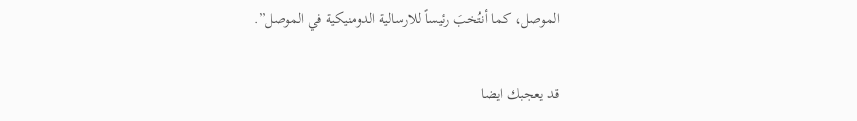الموصل، كما أنتُخبَ رئيساً للارسالية الدومنيكية في الموصل”.

قد يعجبك ايضا